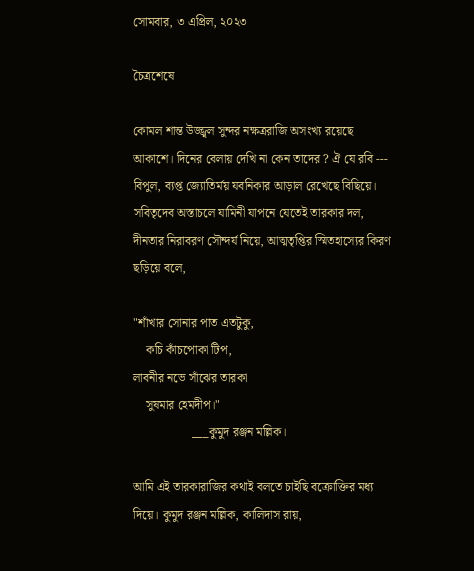সোমবার, ৩ এপ্রিল, ২০২৩

চৈত্রশেষে

কোমল শান্ত উজ্জ্বল সুন্দর নক্ষত্ররাজি অসংখ্য রয়েছে আকাশে। দিনের বেলায় দেখি না কেন তাদের ? ঐ যে রবি --- বিপুল, ব্যপ্ত জ্যোতির্ময় যবনিকার আড়াল রেখেছে বিছিয়ে। সবিতৃদেব অস্তাচলে যামিনী যাপনে যেতেই তারকার দল, দীনতার নিরাবরণ সৌন্দর্য নিয়ে, আত্মতৃপ্তির স্মিতহাস্যের কিরণ ছড়িয়ে বলে,

"শাঁখার সোনার পাত এতটুকু,
    কচি কাঁচপোকা টিপ,
লাবনীর নভে সাঁঝের তারকা
    সুষমার হেমদীপ।"
                   ___কুমুদ রঞ্জন মল্লিক।

আমি এই তারকারাজির কথাই বলতে চাইছি বক্রোক্তির মধ্য দিয়ে। কুমুদ রঞ্জন মল্লিক, কালিদাস রায়,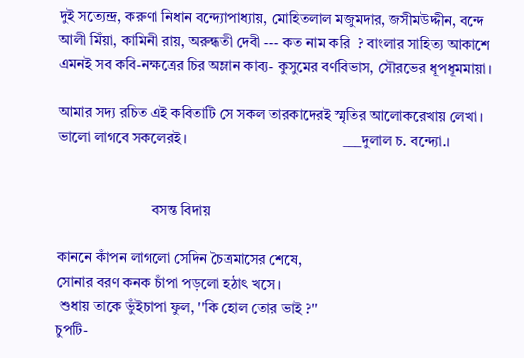দুই সত্যেন্দ্র, করুণা নিধান বন্দ্যোপাধ্যায়, মোহিতলাল মজুমদার, জসীমউদ্দীন, বন্দে আলী মিঁয়া, কামিনী রায়, অরুন্ধতী দেবী --- কত নাম করি  ? বাংলার সাহিত্য আকাশে এমনই সব কবি-নক্ষত্রের চির অম্লান কাব্য- কুসুমের বর্ণবিভাস, সৌরভের ধূপধূমমায়া।

আমার সদ্য রচিত এই কবিতাটি সে সকল তারকাদেরই স্মৃতির আলোকরেখায় লেখা। ভালো লাগবে সকলেরই।  ‌‌                                         ___দুলাল চ. বন্দ্যো.।


                          বসন্ত বিদায়

কাননে কাঁপন লাগলো সেদিন চৈত্রমাসের শেষে,
সোনার বরণ কনক চাঁপা পড়লো হঠাৎ খসে।
 শুধায় তাকে ভুঁইচাপা ফুল, ''কি হোল তোর ভাই ?''
চুপটি-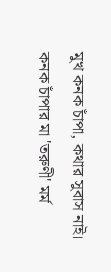মুখ কনক চাঁপা, কথার সুবাস নাই।
কনক চাঁপার মা 'তরুণী' মর্ম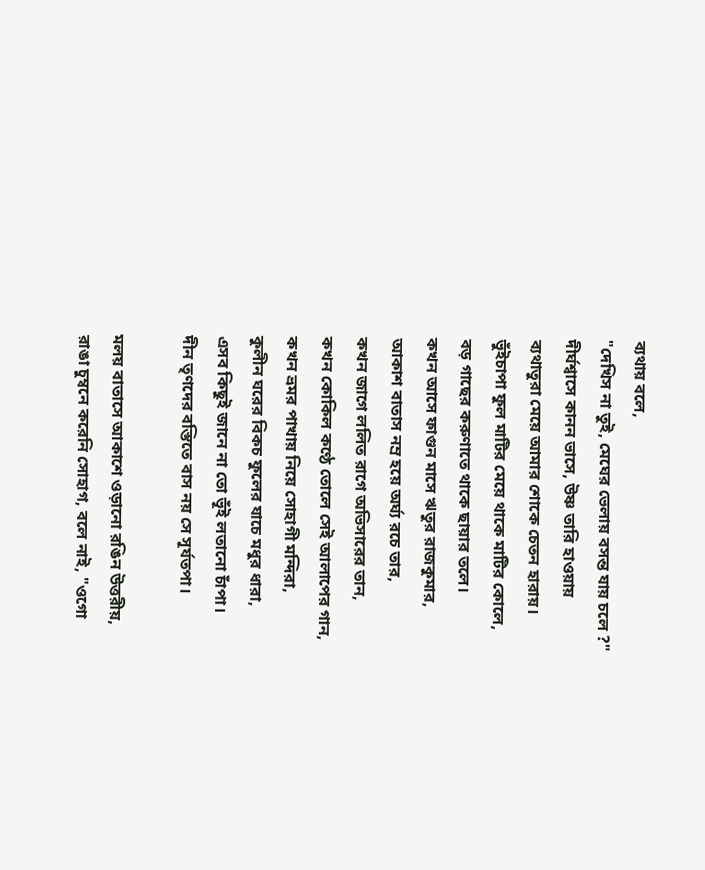ব্যথায় বলে,
"দেখিস না তুই, মেঘের ভেলায় বসন্ত যায় চলে ?"
দীর্ঘশ্বাসে কানন ভাসে, উষ্ণ তারি হাওয়ায়
ব্যথাতুরা মেয়ে আমার শোকে চেতন হারায়।
ভুঁইচাপা ফুল মাটির মেয়ে থাকে মাটির কোলে,
বড় গাছের করুণাতে থাকে ছায়ার তলে।
কখন আসে ফাগুন মাসে ঋতুর রাজকুমার,
আকাশ বাতাস নম্র হয়ে অর্ঘ্য রচে তার,
কখন জাগে ললিত রাগে অভিসারের তান,
কখন কোকিল কণ্ঠে তোলে সেই আলাপের গান,
কখন ভ্রমর পাখায় নিয়ে সোহাগী মন্দিরা,
কুলীন ঘরের বিকচ ফুলের যাচে মধুর ধারা,
এসব কিছুই জানে না তো ভূঁই লতানো চাঁপা।
দীন তৃণদের বস্তিতে বাস নয় সে সূর্যতপা।

মলয় বাতাসে আকাশে ওড়ানো রঙিন উত্তরীয়,
রাঙা চুম্বনে করেনি সোহাগ, বলে নাই, "ওগো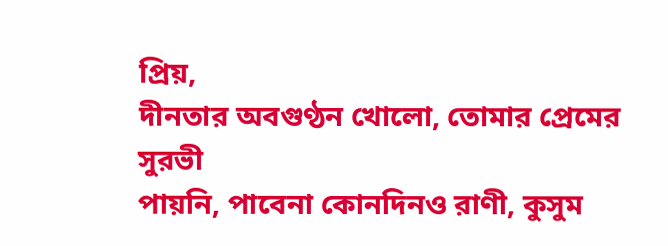প্রিয়,
দীনতার অবগুণ্ঠন খোলো, তোমার প্রেমের সুরভী
পায়নি, পাবেনা কোনদিনও রাণী, কুসুম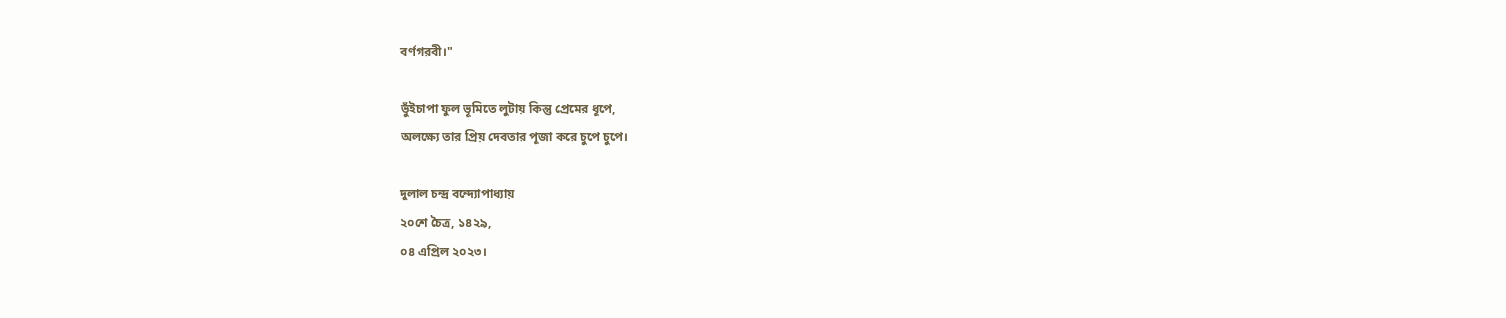বর্ণগরবী।"

ভুঁইচাপা ফুল ভূমিতে লুটায় কিন্তু প্রেমের ধূপে,
অলক্ষ্যে তার প্রিয় দেবতার পূজা করে চুপে চুপে।

দুলাল চন্দ্র বন্দ্যোপাধ্যায়
২০শে চৈত্র, ১৪২৯,
০৪ এপ্রিল ২০২৩।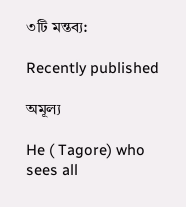৩টি মন্তব্য:

Recently published

অমূল্য

He ( Tagore) who sees all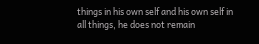things in his own self and his own self in all things, he does not remain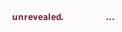unrevealed.                     ...